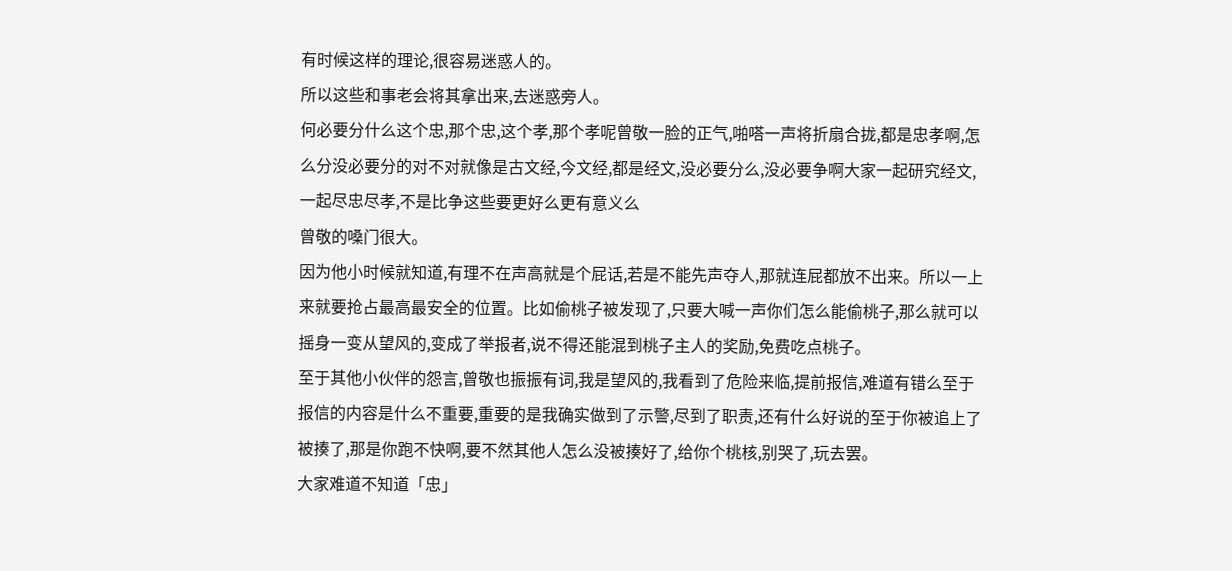有时候这样的理论,很容易迷惑人的。
所以这些和事老会将其拿出来,去迷惑旁人。
何必要分什么这个忠,那个忠,这个孝,那个孝呢曾敬一脸的正气,啪嗒一声将折扇合拢,都是忠孝啊,怎么分没必要分的对不对就像是古文经,今文经,都是经文,没必要分么,没必要争啊大家一起研究经文,一起尽忠尽孝,不是比争这些要更好么更有意义么
曾敬的嗓门很大。
因为他小时候就知道,有理不在声高就是个屁话,若是不能先声夺人,那就连屁都放不出来。所以一上来就要抢占最高最安全的位置。比如偷桃子被发现了,只要大喊一声你们怎么能偷桃子,那么就可以摇身一变从望风的,变成了举报者,说不得还能混到桃子主人的奖励,免费吃点桃子。
至于其他小伙伴的怨言,曾敬也振振有词,我是望风的,我看到了危险来临,提前报信,难道有错么至于报信的内容是什么不重要,重要的是我确实做到了示警,尽到了职责,还有什么好说的至于你被追上了被揍了,那是你跑不快啊,要不然其他人怎么没被揍好了,给你个桃核,别哭了,玩去罢。
大家难道不知道「忠」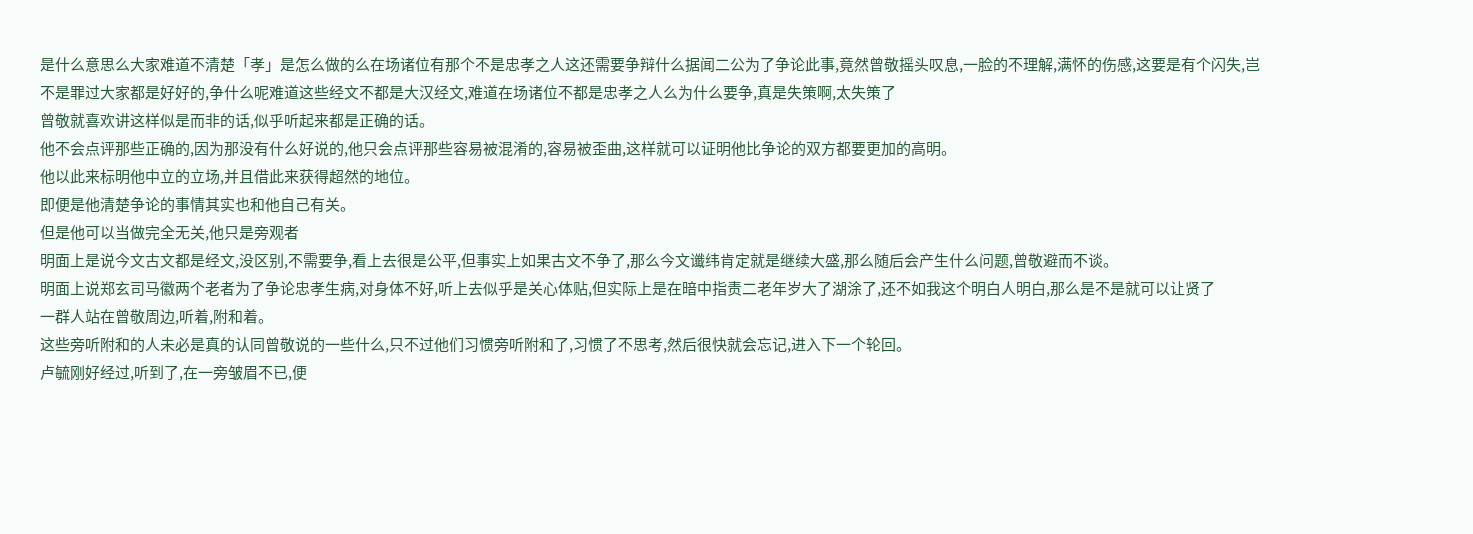是什么意思么大家难道不清楚「孝」是怎么做的么在场诸位有那个不是忠孝之人这还需要争辩什么据闻二公为了争论此事,竟然曾敬摇头叹息,一脸的不理解,满怀的伤感,这要是有个闪失,岂不是罪过大家都是好好的,争什么呢难道这些经文不都是大汉经文,难道在场诸位不都是忠孝之人么为什么要争,真是失策啊,太失策了
曾敬就喜欢讲这样似是而非的话,似乎听起来都是正确的话。
他不会点评那些正确的,因为那没有什么好说的,他只会点评那些容易被混淆的,容易被歪曲,这样就可以证明他比争论的双方都要更加的高明。
他以此来标明他中立的立场,并且借此来获得超然的地位。
即便是他清楚争论的事情其实也和他自己有关。
但是他可以当做完全无关,他只是旁观者
明面上是说今文古文都是经文,没区别,不需要争,看上去很是公平,但事实上如果古文不争了,那么今文谶纬肯定就是继续大盛,那么随后会产生什么问题,曾敬避而不谈。
明面上说郑玄司马徽两个老者为了争论忠孝生病,对身体不好,听上去似乎是关心体贴,但实际上是在暗中指责二老年岁大了湖涂了,还不如我这个明白人明白,那么是不是就可以让贤了
一群人站在曾敬周边,听着,附和着。
这些旁听附和的人未必是真的认同曾敬说的一些什么,只不过他们习惯旁听附和了,习惯了不思考,然后很快就会忘记,进入下一个轮回。
卢毓刚好经过,听到了,在一旁皱眉不已,便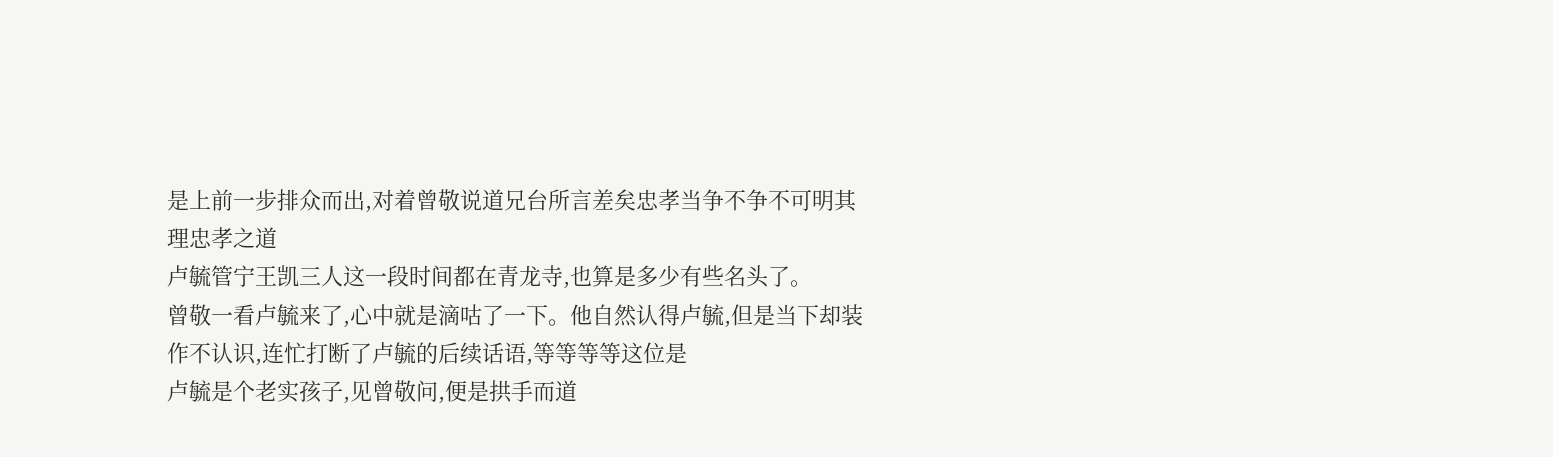是上前一步排众而出,对着曾敬说道兄台所言差矣忠孝当争不争不可明其理忠孝之道
卢毓管宁王凯三人这一段时间都在青龙寺,也算是多少有些名头了。
曾敬一看卢毓来了,心中就是滴咕了一下。他自然认得卢毓,但是当下却装作不认识,连忙打断了卢毓的后续话语,等等等等这位是
卢毓是个老实孩子,见曾敬问,便是拱手而道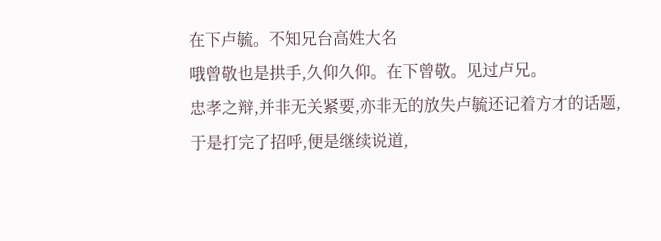在下卢毓。不知兄台高姓大名
哦曾敬也是拱手,久仰久仰。在下曾敬。见过卢兄。
忠孝之辩,并非无关紧要,亦非无的放失卢毓还记着方才的话题,于是打完了招呼,便是继续说道,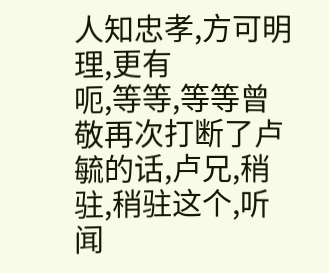人知忠孝,方可明理,更有
呃,等等,等等曾敬再次打断了卢毓的话,卢兄,稍驻,稍驻这个,听闻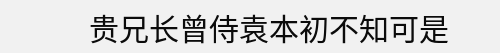贵兄长曾侍袁本初不知可是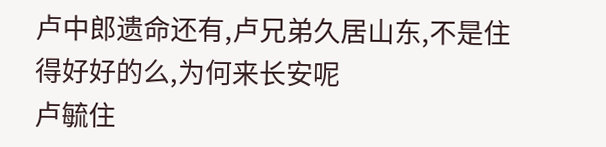卢中郎遗命还有,卢兄弟久居山东,不是住得好好的么,为何来长安呢
卢毓住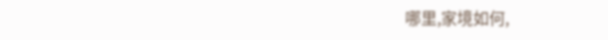哪里,家境如何,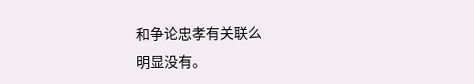和争论忠孝有关联么
明显没有。